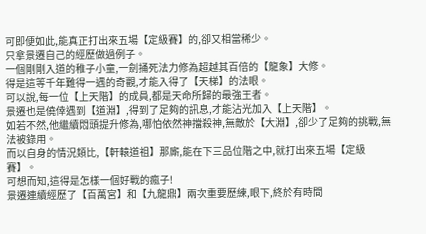可即便如此,能真正打出來五場【定級賽】的,卻又相當稀少。
只拿景遷自己的經歷做過例子。
一個剛剛入道的稚子小童,一劍捅死法力修為超越其百倍的【龍象】大修。
得是這等千年難得一遇的奇觀,才能入得了【天梯】的法眼。
可以說,每一位【上天階】的成員,都是天命所歸的最強王者。
景遷也是僥倖遇到【道淵】,得到了足夠的訊息,才能沾光加入【上天階】。
如若不然,他繼續悶頭提升修為,哪怕依然神擋殺神,無敵於【大淵】,卻少了足夠的挑戰,無法被錄用。
而以自身的情況類比,【軒轅道祖】那廝,能在下三品位階之中,就打出來五場【定級賽】。
可想而知,這得是怎樣一個好戰的瘋子!
景遷連續經歷了【百萬宮】和【九龍鼎】兩次重要歷練,眼下,終於有時間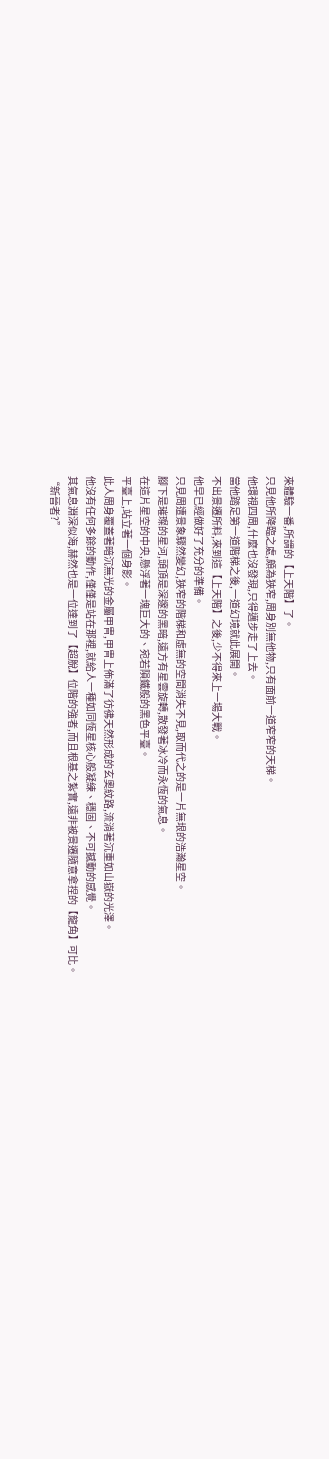來體驗一番,所謂的【上天階】了。
只見他所降臨之處,頗為狹窄,周身別無他物,只有面前一道窄窄的天梯。
他環視四周,什麼也沒發現,只得邁步走了上去。
當他踏足第一道階梯之後,一道幻境就此展開。
不出景遷所料,來到這【上天階】之後,少不得來上一場大戰。
他早已經做好了充分的準備。
只見周遭景象驟然變幻,狹窄的階梯和虛無的空間消失不見,取而代之的是一片無垠的浩瀚星空。
腳下是璀璨的星河,頭頂是深邃的黑暗,遠方有星雲旋轉,散發著冰冷而永恆的氣息。
在這片星空的中央,懸浮著一塊巨大的、宛若隕鐵般的黑色平臺。
平臺上,站立著一個身影。
此人周身覆蓋著暗沉無光的金屬甲冑,甲冑上佈滿了彷彿天然形成的玄奧紋路,流淌著沉重如山嶽的光澤。
他沒有任何多餘的動作,僅僅是站在那裡,就給人一種如同恆星核心般凝練、穩固、不可撼動的感覺。
其氣息淵深似海,赫然也是一位達到了【超脫】位階的強者,而且根基之紮實,遠非被景遷隨意拿捏的【龍角】可比。
“新晉者?”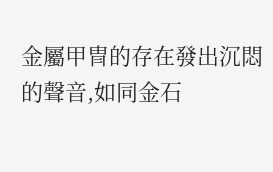金屬甲冑的存在發出沉悶的聲音,如同金石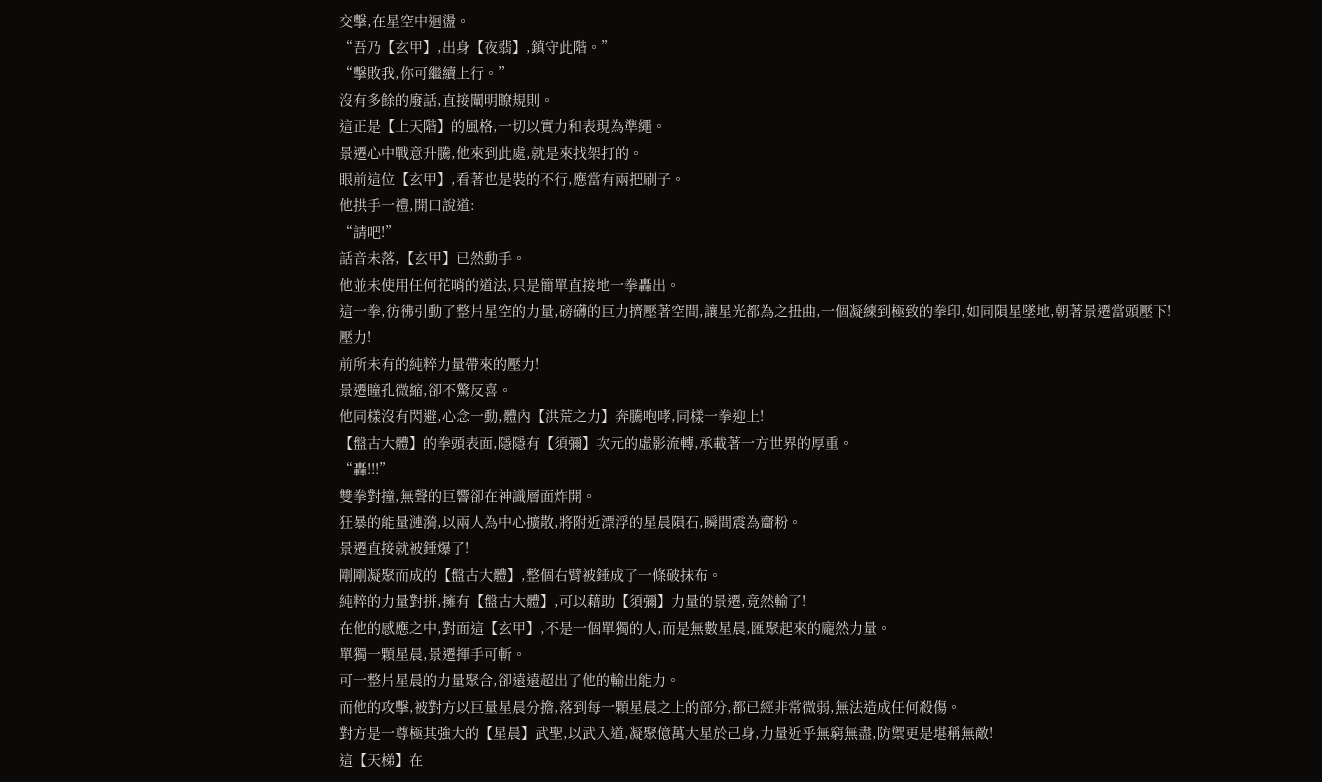交擊,在星空中迴盪。
“吾乃【玄甲】,出身【夜翡】,鎮守此階。”
“擊敗我,你可繼續上行。”
沒有多餘的廢話,直接闡明瞭規則。
這正是【上天階】的風格,一切以實力和表現為準繩。
景遷心中戰意升騰,他來到此處,就是來找架打的。
眼前這位【玄甲】,看著也是裝的不行,應當有兩把刷子。
他拱手一禮,開口說道:
“請吧!”
話音未落,【玄甲】已然動手。
他並未使用任何花哨的道法,只是簡單直接地一拳轟出。
這一拳,彷彿引動了整片星空的力量,磅礴的巨力擠壓著空間,讓星光都為之扭曲,一個凝練到極致的拳印,如同隕星墜地,朝著景遷當頭壓下!
壓力!
前所未有的純粹力量帶來的壓力!
景遷瞳孔微縮,卻不驚反喜。
他同樣沒有閃避,心念一動,體內【洪荒之力】奔騰咆哮,同樣一拳迎上!
【盤古大體】的拳頭表面,隱隱有【須彌】次元的虛影流轉,承載著一方世界的厚重。
“轟!!!”
雙拳對撞,無聲的巨響卻在神識層面炸開。
狂暴的能量漣漪,以兩人為中心擴散,將附近漂浮的星晨隕石,瞬間震為齏粉。
景遷直接就被錘爆了!
剛剛凝聚而成的【盤古大體】,整個右臂被錘成了一條破抹布。
純粹的力量對拼,擁有【盤古大體】,可以藉助【須彌】力量的景遷,竟然輸了!
在他的感應之中,對面這【玄甲】,不是一個單獨的人,而是無數星晨,匯聚起來的龐然力量。
單獨一顆星晨,景遷揮手可斬。
可一整片星晨的力量聚合,卻遠遠超出了他的輸出能力。
而他的攻擊,被對方以巨量星晨分擔,落到每一顆星晨之上的部分,都已經非常微弱,無法造成任何殺傷。
對方是一尊極其強大的【星晨】武聖,以武入道,凝聚億萬大星於己身,力量近乎無窮無盡,防禦更是堪稱無敵!
這【天梯】在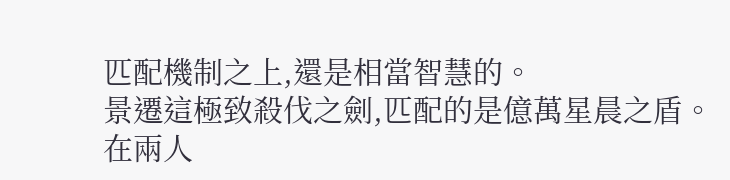匹配機制之上,還是相當智慧的。
景遷這極致殺伐之劍,匹配的是億萬星晨之盾。
在兩人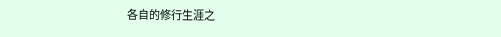各自的修行生涯之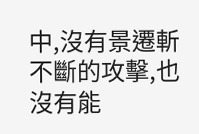中,沒有景遷斬不斷的攻擊,也沒有能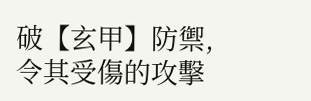破【玄甲】防禦,令其受傷的攻擊